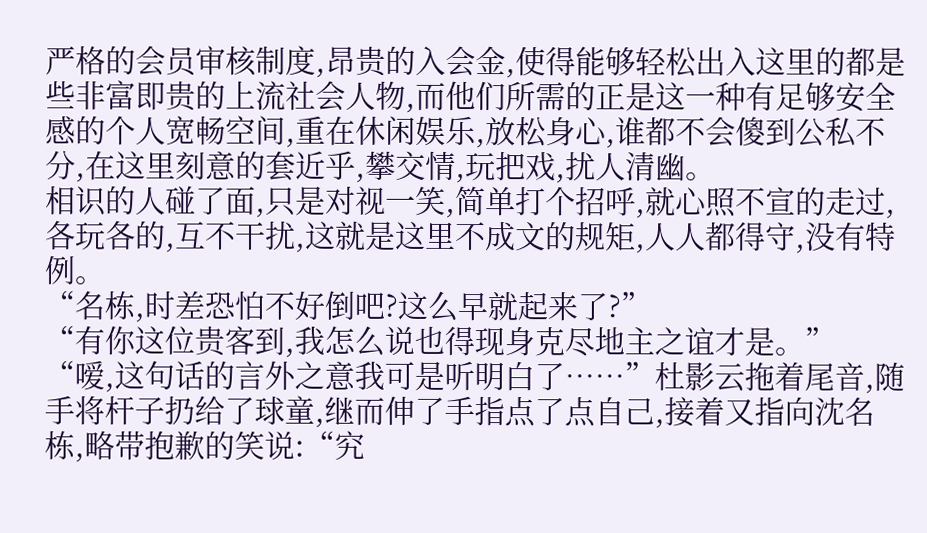严格的会员审核制度,昂贵的入会金,使得能够轻松出入这里的都是些非富即贵的上流社会人物,而他们所需的正是这一种有足够安全感的个人宽畅空间,重在休闲娱乐,放松身心,谁都不会傻到公私不分,在这里刻意的套近乎,攀交情,玩把戏,扰人清幽。
相识的人碰了面,只是对视一笑,简单打个招呼,就心照不宣的走过,各玩各的,互不干扰,这就是这里不成文的规矩,人人都得守,没有特例。
“名栋,时差恐怕不好倒吧?这么早就起来了?”
“有你这位贵客到,我怎么说也得现身克尽地主之谊才是。”
“嗳,这句话的言外之意我可是听明白了……”杜影云拖着尾音,随手将杆子扔给了球童,继而伸了手指点了点自己,接着又指向沈名栋,略带抱歉的笑说:“究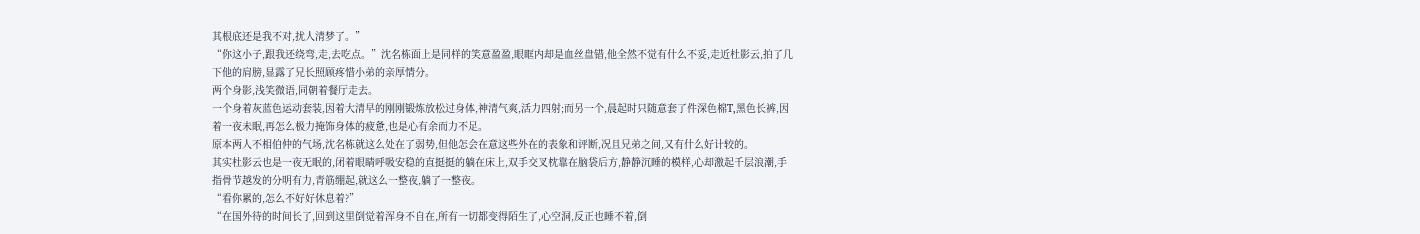其根底还是我不对,扰人清梦了。”
“你这小子,跟我还绕弯,走,去吃点。”沈名栋面上是同样的笑意盈盈,眼眶内却是血丝盘错,他全然不觉有什么不妥,走近杜影云,拍了几下他的肩膀,显露了兄长照顾疼惜小弟的亲厚情分。
两个身影,浅笑微语,同朝着餐厅走去。
一个身着灰蓝色运动套装,因着大清早的刚刚锻炼放松过身体,神清气爽,活力四射;而另一个,晨起时只随意套了件深色棉T,黑色长裤,因着一夜未眠,再怎么极力掩饰身体的疲惫,也是心有余而力不足。
原本两人不相伯仲的气场,沈名栋就这么处在了弱势,但他怎会在意这些外在的表象和评断,况且兄弟之间,又有什么好计较的。
其实杜影云也是一夜无眠的,闭着眼睛呼吸安稳的直挺挺的躺在床上,双手交叉枕靠在脑袋后方,静静沉睡的模样,心却激起千层浪潮,手指骨节越发的分明有力,青筋绷起,就这么一整夜,躺了一整夜。
“看你累的,怎么不好好休息着?”
“在国外待的时间长了,回到这里倒觉着浑身不自在,所有一切都变得陌生了,心空洞,反正也睡不着,倒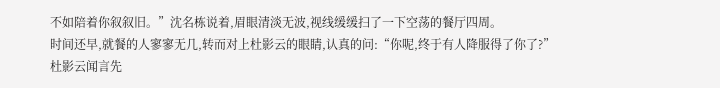不如陪着你叙叙旧。”沈名栋说着,眉眼清淡无波,视线缓缓扫了一下空荡的餐厅四周。
时间还早,就餐的人寥寥无几,转而对上杜影云的眼睛,认真的问:“你呢,终于有人降服得了你了?”
杜影云闻言先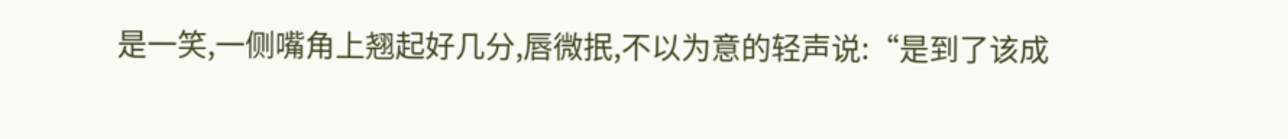是一笑,一侧嘴角上翘起好几分,唇微抿,不以为意的轻声说:“是到了该成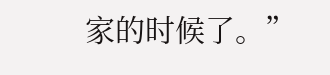家的时候了。”